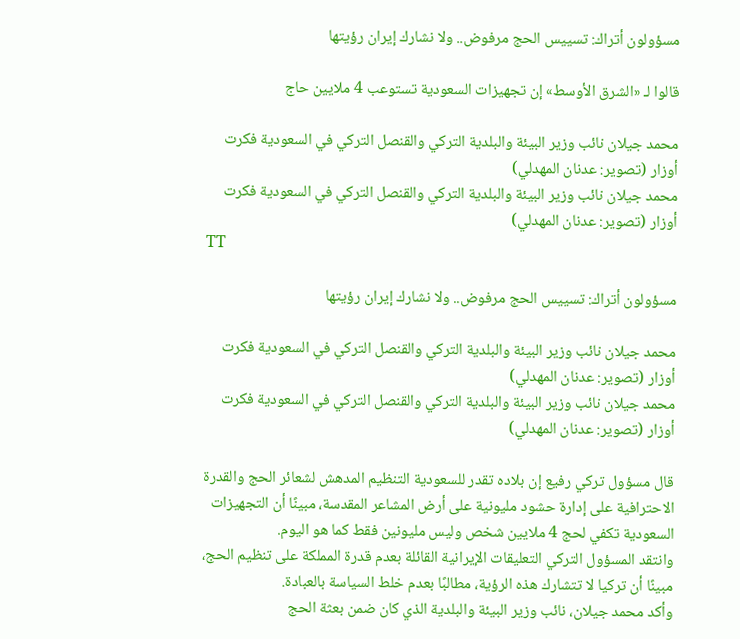مسؤولون أتراك: تسييس الحج مرفوض.. ولا نشارك إيران رؤيتها

قالوا لـ «الشرق الأوسط» إن تجهيزات السعودية تستوعب 4 ملايين حاج

محمد جيلان نائب وزير البيئة والبلدية التركي والقنصل التركي في السعودية فكرت أوزار (تصوير: عدنان المهدلي)
محمد جيلان نائب وزير البيئة والبلدية التركي والقنصل التركي في السعودية فكرت أوزار (تصوير: عدنان المهدلي)
TT

مسؤولون أتراك: تسييس الحج مرفوض.. ولا نشارك إيران رؤيتها

محمد جيلان نائب وزير البيئة والبلدية التركي والقنصل التركي في السعودية فكرت أوزار (تصوير: عدنان المهدلي)
محمد جيلان نائب وزير البيئة والبلدية التركي والقنصل التركي في السعودية فكرت أوزار (تصوير: عدنان المهدلي)

قال مسؤول تركي رفيع إن بلاده تقدر للسعودية التنظيم المدهش لشعائر الحج والقدرة الاحترافية على إدارة حشود مليونية على أرض المشاعر المقدسة، مبينًا أن التجهيزات السعودية تكفي لحج 4 ملايين شخص وليس مليونين فقط كما هو اليوم.
وانتقد المسؤول التركي التعليقات الإيرانية القائلة بعدم قدرة المملكة على تنظيم الحج، مبينًا أن تركيا لا تتشارك هذه الرؤية، مطالبًا بعدم خلط السياسة بالعبادة.
وأكد محمد جيلان، نائب وزير البيئة والبلدية الذي كان ضمن بعثة الحج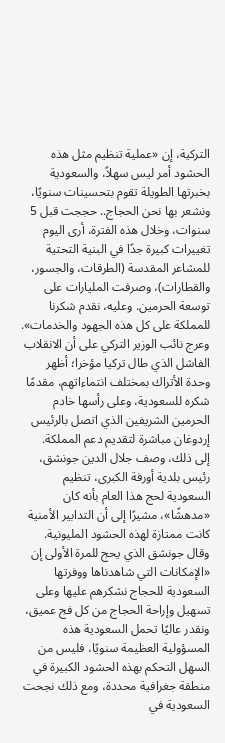التركية، إن «عملية تنظيم مثل هذه الحشود أمر ليس سهلاً، والسعودية بخبرتها الطويلة تقوم بتحسينات سنويًا، ونشعر بها نحن الحجاج.. حججت قبل 5 سنوات، وخلال هذه الفترة، أرى اليوم تغييرات كبيرة جدًا في البنية التحتية للمشاعر المقدسة (الطرقات، والجسور، والقطارات)، وصرفت المليارات على توسعة الحرمين. وعليه، نقدم شكرنا للمملكة على كل هذه الجهود والخدمات».
وعرج نائب الوزير التركي على أن الانقلاب الفاشل الذي طال تركيا مؤخرا؛ أظهر وحدة الأتراك بمختلف انتماءاتهم، مقدمًا شكره للسعودية، وعلى رأسها خادم الحرمين الشريفين الذي اتصل بالرئيس إردوغان مباشرة لتقديم دعم المملكة.
إلى ذلك، وصف جلال الدين جونشق، رئيس بلدية أورفة الكبرى، تنظيم السعودية لحج هذا العام بأنه كان «مدهشًا»، مشيرًا إلى أن التدابير الأمنية كانت ممتازة لهذه الحشود المليونية.
وقال جونشق الذي يحج للمرة الأولى إن «الإمكانات التي شاهدناها ووفرتها السعودية للحجاج نشكرهم عليها وعلى تسهيل وإراحة الحجاج من كل فج عميق، ونقدر عاليًا تحمل السعودية هذه المسؤولية العظيمة سنويًا، فليس من السهل التحكم بهذه الحشود الكبيرة في منطقة جغرافية محددة، ومع ذلك نجحت السعودية في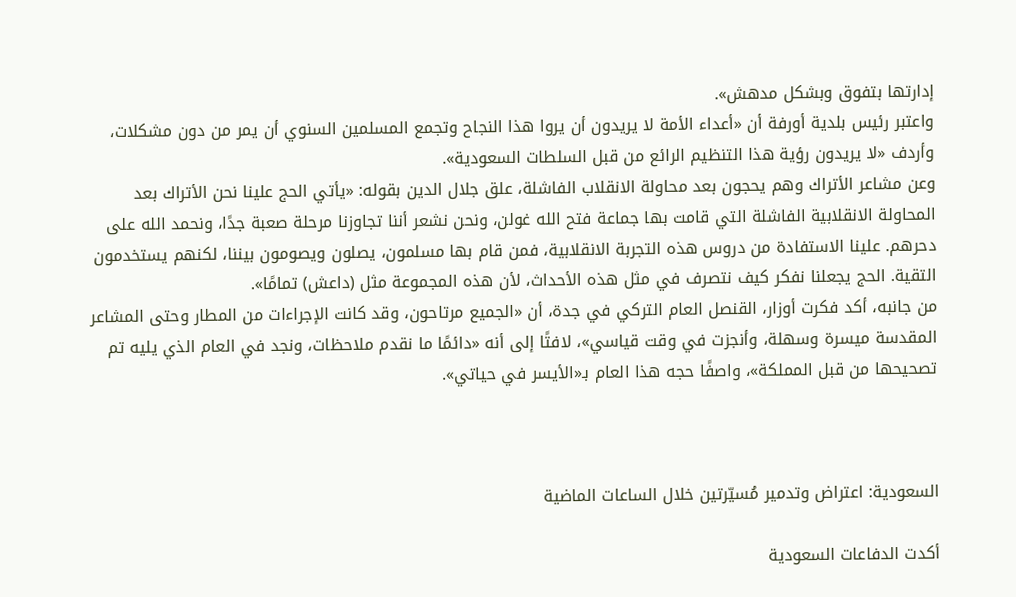إدارتها بتفوق وبشكل مدهش».
واعتبر رئيس بلدية أورفة أن «أعداء الأمة لا يريدون أن يروا هذا النجاح وتجمع المسلمين السنوي أن يمر من دون مشكلات، وأردف «لا يريدون رؤية هذا التنظيم الرائع من قبل السلطات السعودية».
وعن مشاعر الأتراك وهم يحجون بعد محاولة الانقلاب الفاشلة، علق جلال الدين بقوله: «يأتي الحج علينا نحن الأتراك بعد المحاولة الانقلابية الفاشلة التي قامت بها جماعة فتح الله غولن، ونحن نشعر أننا تجاوزنا مرحلة صعبة جدًا، ونحمد الله على دحرهم. علينا الاستفادة من دروس هذه التجربة الانقلابية، فمن قام بها مسلمون، يصلون ويصومون بيننا، لكنهم يستخدمون التقية. الحج يجعلنا نفكر كيف نتصرف في مثل هذه الأحداث، لأن هذه المجموعة مثل (داعش) تمامًا».
من جانبه، أكد فكرت أوزار، القنصل العام التركي في جدة، أن «الجميع مرتاحون، وقد كانت الإجراءات من المطار وحتى المشاعر المقدسة ميسرة وسهلة، وأنجزت في وقت قياسي»، لافتًا إلى أنه «دائمًا ما نقدم ملاحظات، ونجد في العام الذي يليه تم تصحيحها من قبل المملكة»، واصفًا حجه هذا العام بـ«الأيسر في حياتي».



السعودية: اعتراض وتدمير مُسيّرتين خلال الساعات الماضية

أكدت الدفاعات السعودية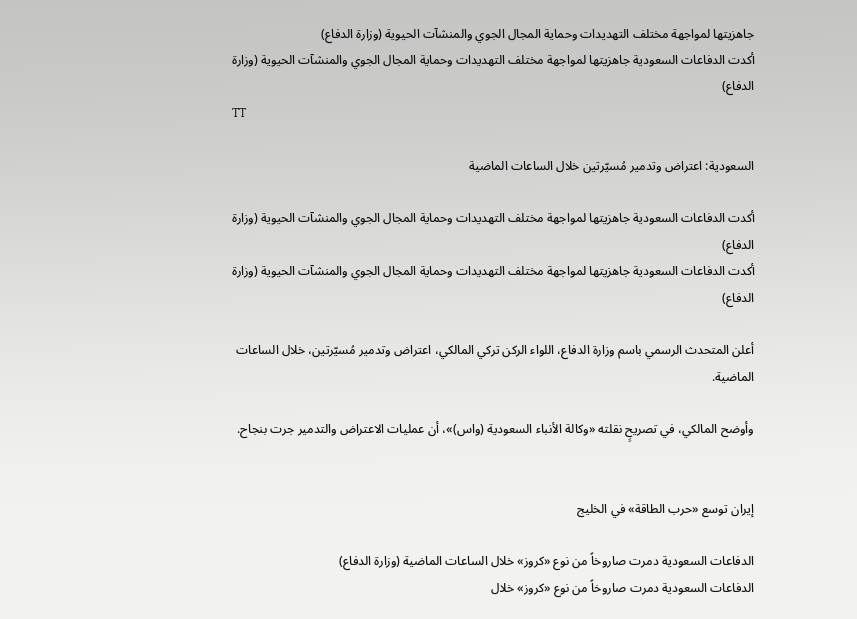جاهزيتها لمواجهة مختلف التهديدات وحماية المجال الجوي والمنشآت الحيوية (وزارة الدفاع)
أكدت الدفاعات السعودية جاهزيتها لمواجهة مختلف التهديدات وحماية المجال الجوي والمنشآت الحيوية (وزارة الدفاع)
TT

السعودية: اعتراض وتدمير مُسيّرتين خلال الساعات الماضية

أكدت الدفاعات السعودية جاهزيتها لمواجهة مختلف التهديدات وحماية المجال الجوي والمنشآت الحيوية (وزارة الدفاع)
أكدت الدفاعات السعودية جاهزيتها لمواجهة مختلف التهديدات وحماية المجال الجوي والمنشآت الحيوية (وزارة الدفاع)

أعلن المتحدث الرسمي باسم وزارة الدفاع، اللواء الركن تركي المالكي، اعتراض وتدمير مُسيّرتين، خلال الساعات الماضية.

وأوضح المالكي، في تصريحٍ نقلته «وكالة الأنباء السعودية (واس)»، أن عمليات الاعتراض والتدمير جرت بنجاح.


إيران توسع «حرب الطاقة» في الخليج

الدفاعات السعودية دمرت صاروخاً من نوع «كروز» خلال الساعات الماضية (وزارة الدفاع)
الدفاعات السعودية دمرت صاروخاً من نوع «كروز» خلال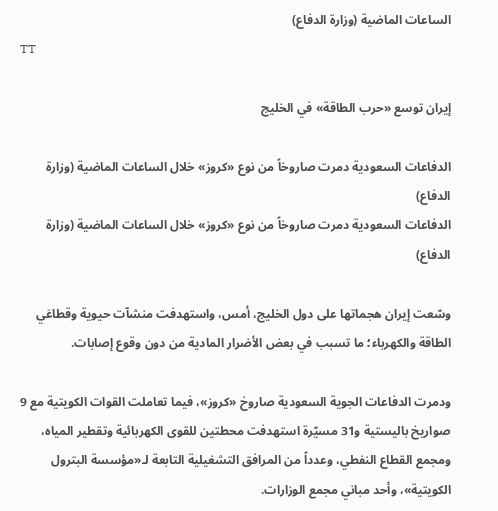الساعات الماضية (وزارة الدفاع)
TT

إيران توسع «حرب الطاقة» في الخليج

الدفاعات السعودية دمرت صاروخاً من نوع «كروز» خلال الساعات الماضية (وزارة الدفاع)
الدفاعات السعودية دمرت صاروخاً من نوع «كروز» خلال الساعات الماضية (وزارة الدفاع)

وسّعت إيران هجماتها على دول الخليج، أمس، واستهدفت منشآت حيوية وقطاعَي الطاقة والكهرباء؛ ما تسبب في بعض الأضرار المادية من دون وقوع إصابات.

ودمرت الدفاعات الجوية السعودية صاروخ «كروز»، فيما تعاملت القوات الكويتية مع 9 صواريخ باليستية و31 مسيّرة استهدفت محطتين للقوى الكهربائية وتقطير المياه، ومجمع القطاع النفطي، وعدداً من المرافق التشغيلية التابعة لـ«مؤسسة البترول الكويتية»، وأحد مباني مجمع الوزارات.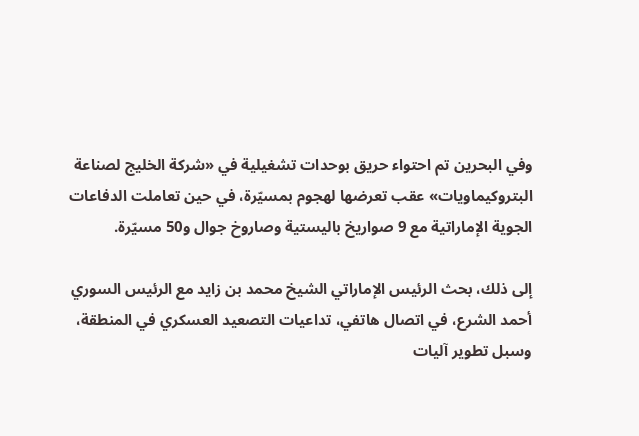وفي البحرين تم احتواء حريق بوحدات تشغيلية في «شركة الخليج لصناعة البتروكيماويات» عقب تعرضها لهجوم بمسيّرة، في حين تعاملت الدفاعات الجوية الإماراتية مع 9 صواريخ باليستية وصاروخ جوال و50 مسيّرة.

إلى ذلك، بحث الرئيس الإماراتي الشيخ محمد بن زايد مع الرئيس السوري أحمد الشرع، في اتصال هاتفي، تداعيات التصعيد العسكري في المنطقة، وسبل تطوير آليات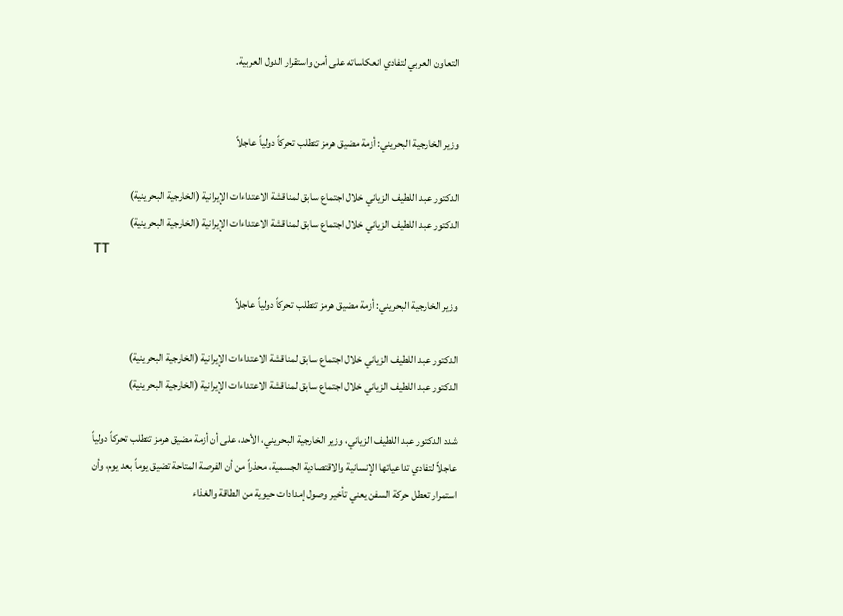التعاون العربي لتفادي انعكاساته على أمن واستقرار الدول العربية.


وزير الخارجية البحريني: أزمة مضيق هرمز تتطلب تحركاً دولياً عاجلاً

الدكتور عبد اللطيف الزياني خلال اجتماع سابق لمناقشة الاعتداءات الإيرانية (الخارجية البحرينية)
الدكتور عبد اللطيف الزياني خلال اجتماع سابق لمناقشة الاعتداءات الإيرانية (الخارجية البحرينية)
TT

وزير الخارجية البحريني: أزمة مضيق هرمز تتطلب تحركاً دولياً عاجلاً

الدكتور عبد اللطيف الزياني خلال اجتماع سابق لمناقشة الاعتداءات الإيرانية (الخارجية البحرينية)
الدكتور عبد اللطيف الزياني خلال اجتماع سابق لمناقشة الاعتداءات الإيرانية (الخارجية البحرينية)

شدد الدكتور عبد اللطيف الزياني، وزير الخارجية البحريني، الأحد، على أن أزمة مضيق هرمز تتطلب تحركاً دولياً عاجلاً لتفادي تداعياتها الإنسانية والاقتصادية الجسمية، محذراً من أن الفرصة المتاحة تضيق يوماً بعد يوم، وأن استمرار تعطل حركة السفن يعني تأخير وصول إمدادات حيوية من الطاقة والغذاء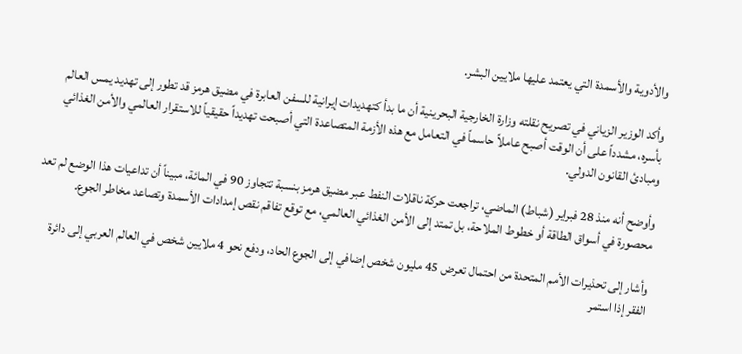والأدوية والأسمدة التي يعتمد عليها ملايين البشر.

وأكد الوزير الزياني في تصريح نقلته وزارة الخارجية البحرينية أن ما بدأ كتهديدات إيرانية للسفن العابرة في مضيق هرمز قد تطور إلى تهديد يمس العالم بأسره، مشدداً على أن الوقت أصبح عاملاً حاسماً في التعامل مع هذه الأزمة المتصاعدة التي أصبحت تهديداً حقيقياً للاستقرار العالمي والأمن الغذائي ومبادئ القانون الدولي.

وأوضح أنه منذ 28 فبراير (شباط) الماضي، تراجعت حركة ناقلات النفط عبر مضيق هرمز بنسبة تتجاوز 90 في المائة، مبيناً أن تداعيات هذا الوضع لم تعد محصورة في أسواق الطاقة أو خطوط الملاحة، بل تمتد إلى الأمن الغذائي العالمي، مع توقع تفاقم نقص إمدادات الأسمدة وتصاعد مخاطر الجوع.

وأشار إلى تحذيرات الأمم المتحدة من احتمال تعرض 45 مليون شخص إضافي إلى الجوع الحاد، ودفع نحو 4 ملايين شخص في العالم العربي إلى دائرة الفقر إذا استمر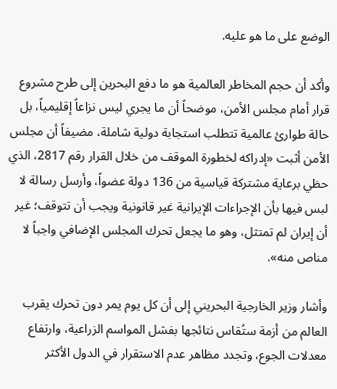الوضع على ما هو عليه.

وأكد أن حجم المخاطر العالمية هو ما دفع البحرين إلى طرح مشروع قرار أمام مجلس الأمن، موضحاً أن ما يجري ليس نزاعاً إقليمياً، بل حالة طوارئ عالمية تتطلب استجابة دولية شاملة، مضيفاً أن مجلس الأمن أثبت «إدراكه لخطورة الموقف من خلال القرار رقم 2817، الذي حظي برعاية مشتركة قياسية من 136 دولة عضواً، وأرسل رسالة لا لبس فيها بأن الإجراءات الإيرانية غير قانونية ويجب أن تتوقف؛ غير أن إيران لم تمتثل، وهو ما يجعل تحرك المجلس الإضافي واجباً لا مناص منه».

وأشار وزير الخارجية البحريني إلى أن كل يوم يمر دون تحرك يقرب العالم من أزمة ستُقاس نتائجها بفشل المواسم الزراعية، وارتفاع معدلات الجوع، وتجدد مظاهر عدم الاستقرار في الدول الأكثر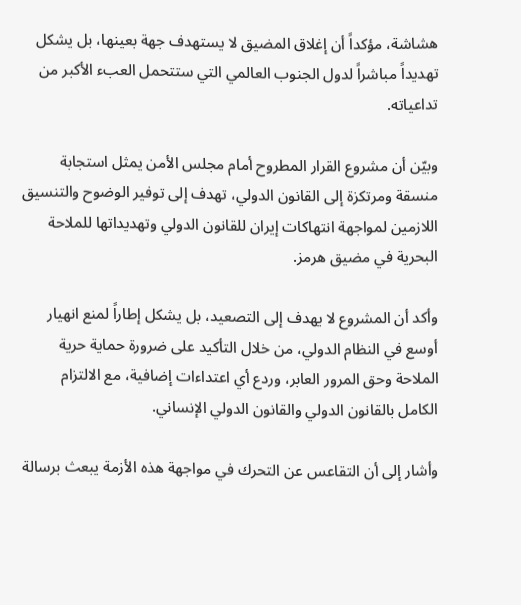هشاشة، مؤكداً أن إغلاق المضيق لا يستهدف جهة بعينها، بل يشكل تهديداً مباشراً لدول الجنوب العالمي التي ستتحمل العبء الأكبر من تداعياته.

وبيّن أن مشروع القرار المطروح أمام مجلس الأمن يمثل استجابة منسقة ومرتكزة إلى القانون الدولي، تهدف إلى توفير الوضوح والتنسيق اللازمين لمواجهة انتهاكات إيران للقانون الدولي وتهديداتها للملاحة البحرية في مضيق هرمز.

وأكد أن المشروع لا يهدف إلى التصعيد، بل يشكل إطاراً لمنع انهيار أوسع في النظام الدولي، من خلال التأكيد على ضرورة حماية حرية الملاحة وحق المرور العابر، وردع أي اعتداءات إضافية، مع الالتزام الكامل بالقانون الدولي والقانون الدولي الإنساني.

وأشار إلى أن التقاعس عن التحرك في مواجهة هذه الأزمة يبعث برسالة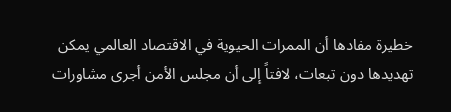خطيرة مفادها أن الممرات الحيوية في الاقتصاد العالمي يمكن تهديدها دون تبعات، لافتاً إلى أن مجلس الأمن أجرى مشاورات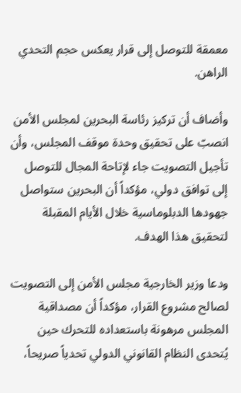معمقة للتوصل إلى قرار يعكس حجم التحدي الراهن.

وأضاف أن تركيز رئاسة البحرين لمجلس الأمن انصبّ على تحقيق وحدة موقف المجلس، وأن تأجيل التصويت جاء لإتاحة المجال للتوصل إلى توافق دولي، مؤكداً أن البحرين ستواصل جهودها الدبلوماسية خلال الأيام المقبلة لتحقيق هذا الهدف.

ودعا وزير الخارجية مجلس الأمن إلى التصويت لصالح مشروع القرار، مؤكداً أن مصداقية المجلس مرهونة باستعداده للتحرك حين يُتحدى النظام القانوني الدولي تحدياً صريحاً،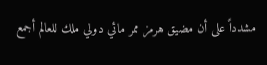مشدداً على أن مضيق هرمز ممر مائي دولي ملك للعالم أجمع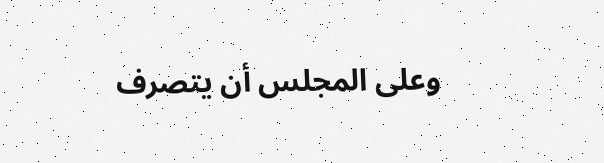وعلى المجلس أن يتصرف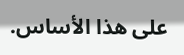على هذا الأساس.